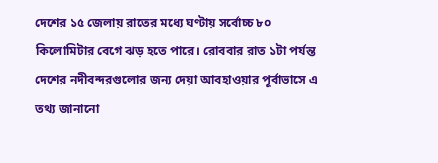দেশের ১৫ জেলায় রাতের মধ্যে ঘণ্টায় সর্বোচ্চ ৮০ কিলোমিটার বেগে ঝড় হতে পারে। রোববার রাত ১টা পর্যন্ত দেশের নদীবন্দরগুলোর জন্য দেয়া আবহাওয়ার পূর্বাভাসে এ তথ্য জানানো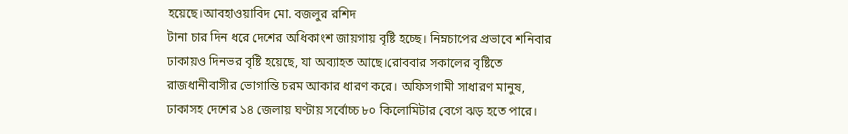হয়েছে।আবহাওয়াবিদ মো. বজলুর রশিদ
টানা চার দিন ধরে দেশের অধিকাংশ জায়গায় বৃষ্টি হচ্ছে। নিম্নচাপের প্রভাবে শনিবার ঢাকায়ও দিনভর বৃষ্টি হয়েছে, যা অব্যাহত আছে।রোববার সকালের বৃষ্টিতে রাজধানীবাসীর ভোগান্তি চরম আকার ধারণ করে। অফিসগামী সাধারণ মানুষ,
ঢাকাসহ দেশের ১৪ জেলায় ঘণ্টায় সর্বোচ্চ ৮০ কিলোমিটার বেগে ঝড় হতে পারে।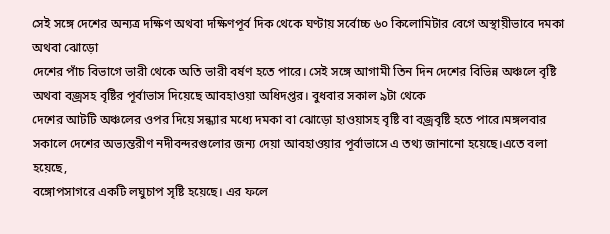সেই সঙ্গে দেশের অন্যত্র দক্ষিণ অথবা দক্ষিণপূর্ব দিক থেকে ঘণ্টায় সর্বোচ্চ ৬০ কিলোমিটার বেগে অস্থায়ীভাবে দমকা অথবা ঝোড়ো
দেশের পাঁচ বিভাগে ভারী থেকে অতি ভারী বর্ষণ হতে পারে। সেই সঙ্গে আগামী তিন দিন দেশের বিভিন্ন অঞ্চলে বৃষ্টি অথবা বজ্রসহ বৃষ্টির পূর্বাভাস দিয়েছে আবহাওয়া অধিদপ্তর। বুধবার সকাল ৯টা থেকে
দেশের আটটি অঞ্চলের ওপর দিয়ে সন্ধ্যার মধ্যে দমকা বা ঝোড়ো হাওয়াসহ বৃষ্টি বা বজ্রবৃষ্টি হতে পারে।মঙ্গলবার সকালে দেশের অভ্যন্তরীণ নদীবন্দরগুলোর জন্য দেয়া আবহাওয়ার পূর্বাভাসে এ তথ্য জানানো হয়েছে।এতে বলা হয়েছে,
বঙ্গোপসাগরে একটি লঘুচাপ সৃষ্টি হয়েছে। এর ফলে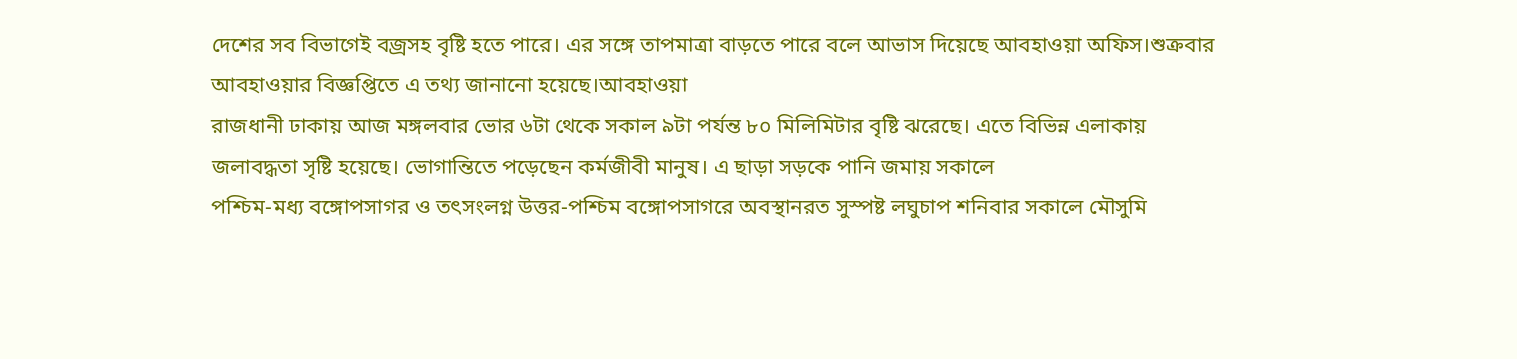দেশের সব বিভাগেই বজ্রসহ বৃষ্টি হতে পারে। এর সঙ্গে তাপমাত্রা বাড়তে পারে বলে আভাস দিয়েছে আবহাওয়া অফিস।শুক্রবার আবহাওয়ার বিজ্ঞপ্তিতে এ তথ্য জানানো হয়েছে।আবহাওয়া
রাজধানী ঢাকায় আজ মঙ্গলবার ভোর ৬টা থেকে সকাল ৯টা পর্যন্ত ৮০ মিলিমিটার বৃষ্টি ঝরেছে। এতে বিভিন্ন এলাকায় জলাবদ্ধতা সৃষ্টি হয়েছে। ভোগান্তিতে পড়েছেন কর্মজীবী মানুষ। এ ছাড়া সড়কে পানি জমায় সকালে
পশ্চিম-মধ্য বঙ্গোপসাগর ও তৎসংলগ্ন উত্তর-পশ্চিম বঙ্গোপসাগরে অবস্থানরত সুস্পষ্ট লঘুচাপ শনিবার সকালে মৌসুমি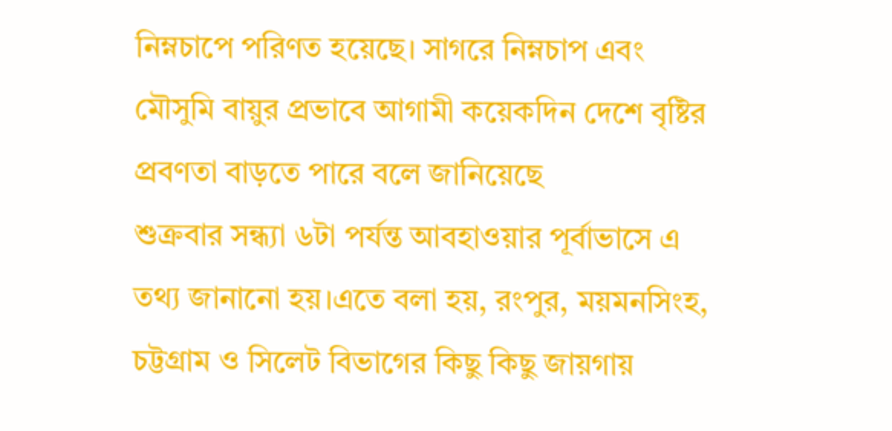নিম্নচাপে পরিণত হয়েছে। সাগরে নিম্নচাপ এবং মৌসুমি বায়ুর প্রভাবে আগামী কয়েকদিন দেশে বৃষ্টির প্রবণতা বাড়তে পারে বলে জানিয়েছে
শুক্রবার সন্ধ্যা ৬টা পর্যন্ত আবহাওয়ার পূর্বাভাসে এ তথ্য জানানো হয়।এতে বলা হয়, রংপুর, ময়মনসিংহ, চট্টগ্রাম ও সিলেট বিভাগের কিছু কিছু জায়গায়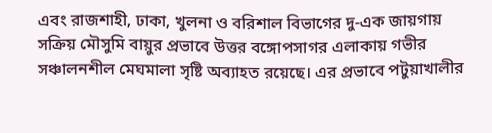এবং রাজশাহী, ঢাকা, খুলনা ও বরিশাল বিভাগের দু-এক জায়গায়
সক্রিয় মৌসুমি বায়ুর প্রভাবে উত্তর বঙ্গোপসাগর এলাকায় গভীর সঞ্চালনশীল মেঘমালা সৃষ্টি অব্যাহত রয়েছে। এর প্রভাবে পটুয়াখালীর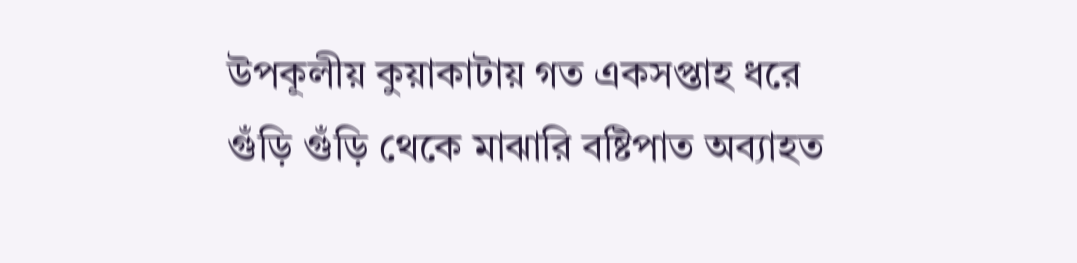উপকূলীয় কুয়াকাটায় গত একসপ্তাহ ধরে গুঁড়ি গুঁড়ি থেকে মাঝারি বষ্টিপাত অব্যাহত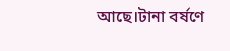আছে।টানা বর্ষণে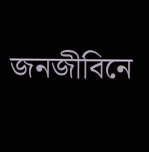জনজীবিনে